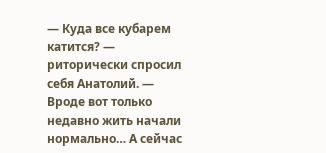— Куда все кубарем катится? — риторически спросил себя Анатолий. — Вроде вот только недавно жить начали нормально… А сейчас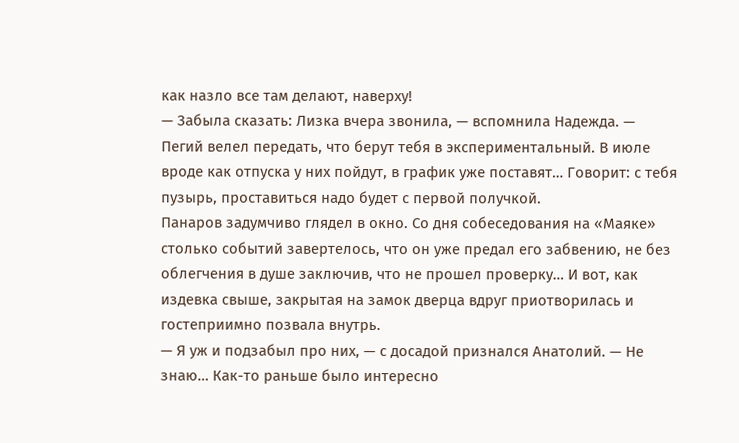как назло все там делают, наверху!
— Забыла сказать: Лизка вчера звонила, — вспомнила Надежда. — Пегий велел передать, что берут тебя в экспериментальный. В июле вроде как отпуска у них пойдут, в график уже поставят… Говорит: с тебя пузырь, проставиться надо будет с первой получкой.
Панаров задумчиво глядел в окно. Со дня собеседования на «Маяке» столько событий завертелось, что он уже предал его забвению, не без облегчения в душе заключив, что не прошел проверку… И вот, как издевка свыше, закрытая на замок дверца вдруг приотворилась и гостеприимно позвала внутрь.
— Я уж и подзабыл про них, — с досадой признался Анатолий. — Не знаю… Как-то раньше было интересно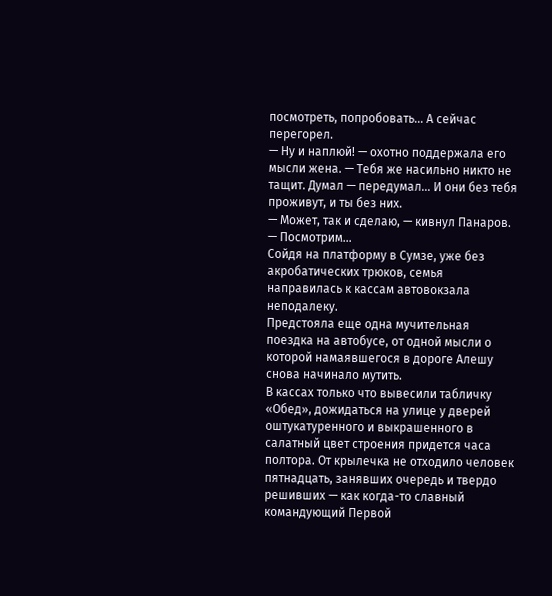посмотреть, попробовать… А сейчас перегорел.
— Ну и наплюй! — охотно поддержала его мысли жена. — Тебя же насильно никто не тащит. Думал — передумал… И они без тебя проживут, и ты без них.
— Может, так и сделаю, — кивнул Панаров. — Посмотрим…
Сойдя на платформу в Сумзе, уже без акробатических трюков, семья направилась к кассам автовокзала неподалеку.
Предстояла еще одна мучительная поездка на автобусе, от одной мысли о которой намаявшегося в дороге Алешу снова начинало мутить.
В кассах только что вывесили табличку «Обед», дожидаться на улице у дверей оштукатуренного и выкрашенного в салатный цвет строения придется часа полтора. От крылечка не отходило человек пятнадцать, занявших очередь и твердо решивших — как когда-то славный командующий Первой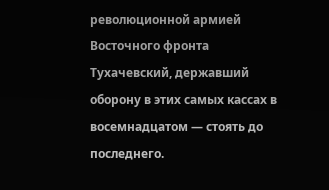революционной армией Восточного фронта Тухачевский, державший оборону в этих самых кассах в восемнадцатом — стоять до последнего.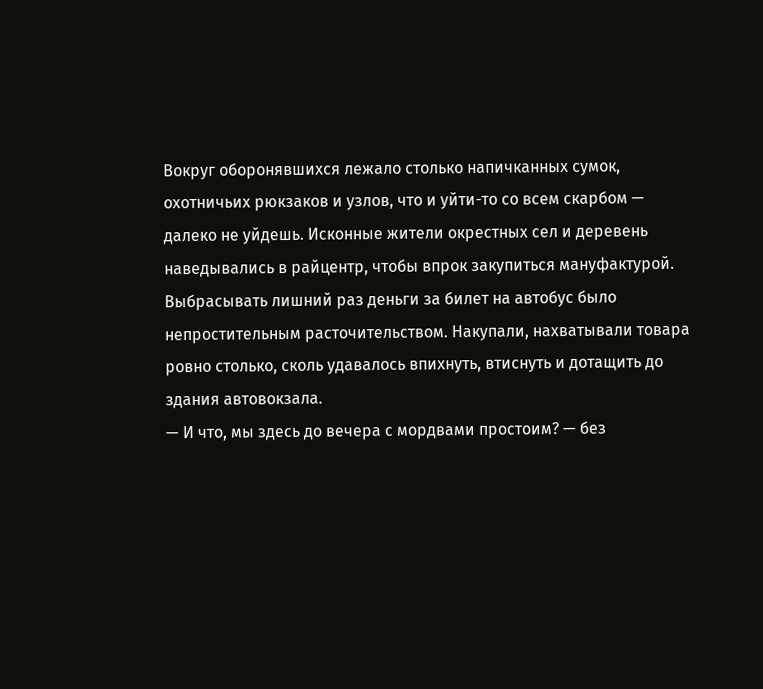Вокруг оборонявшихся лежало столько напичканных сумок, охотничьих рюкзаков и узлов, что и уйти-то со всем скарбом — далеко не уйдешь. Исконные жители окрестных сел и деревень наведывались в райцентр, чтобы впрок закупиться мануфактурой. Выбрасывать лишний раз деньги за билет на автобус было непростительным расточительством. Накупали, нахватывали товара ровно столько, сколь удавалось впихнуть, втиснуть и дотащить до здания автовокзала.
— И что, мы здесь до вечера с мордвами простоим? — без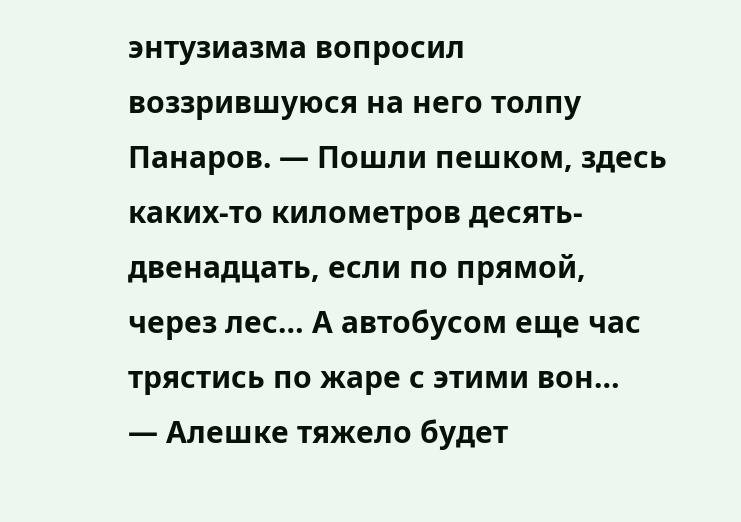энтузиазма вопросил воззрившуюся на него толпу Панаров. — Пошли пешком, здесь каких-то километров десять-двенадцать, если по прямой, через лес… А автобусом еще час трястись по жаре с этими вон…
— Алешке тяжело будет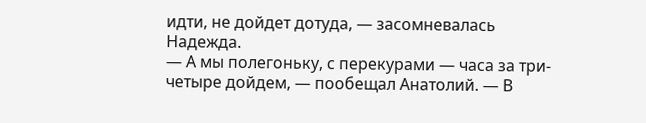идти, не дойдет дотуда, — засомневалась Надежда.
— А мы полегоньку, с перекурами — часа за три-четыре дойдем, — пообещал Анатолий. — В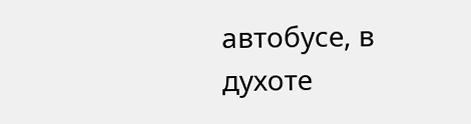автобусе, в духоте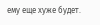ему еще хуже будет.